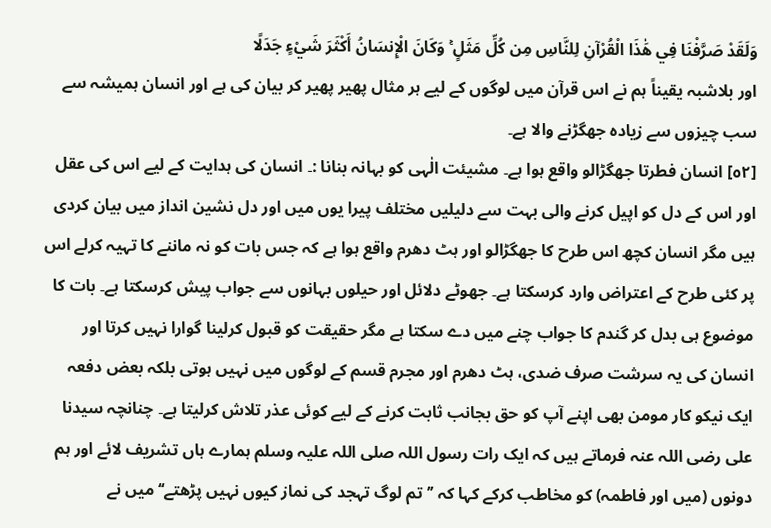وَلَقَدْ صَرَّفْنَا فِي هَٰذَا الْقُرْآنِ لِلنَّاسِ مِن كُلِّ مَثَلٍ ۚ وَكَانَ الْإِنسَانُ أَكْثَرَ شَيْءٍ جَدَلًا
اور بلاشبہ یقیناً ہم نے اس قرآن میں لوگوں کے لیے ہر مثال پھیر پھیر کر بیان کی ہے اور انسان ہمیشہ سے سب چیزوں سے زیادہ جھگڑنے والا ہے۔
[٥٢] انسان فطرتا جھگڑالو واقع ہوا ہے۔ مشیئت الٰہی کو بہانہ بنانا :۔ انسان کی ہدایت کے لیے اس کی عقل اور اس کے دل کو اپیل کرنے والی بہت سے دلیلیں مختلف پیرا یوں میں اور دل نشین انداز میں بیان کردی ہیں مگر انسان کچھ اس طرح کا جھگڑالو اور ہٹ دھرم واقع ہوا ہے کہ جس بات کو نہ ماننے کا تہیہ کرلے اس پر کئی طرح کے اعتراض وارد کرسکتا ہے۔ جھوٹے دلائل اور حیلوں بہانوں سے جواب پیش کرسکتا ہے۔ بات کا موضوع ہی بدل کر گندم کا جواب چنے میں دے سکتا ہے مگر حقیقت کو قبول کرلینا گوارا نہیں کرتا اور انسان کی یہ سرشت صرف ضدی، ہٹ دھرم اور مجرم قسم کے لوگوں میں نہیں ہوتی بلکہ بعض دفعہ ایک نیکو کار مومن بھی اپنے آپ کو حق بجانب ثابت کرنے کے لیے کوئی عذر تلاش کرلیتا ہے۔ چنانچہ سیدنا علی رضی اللہ عنہ فرماتے ہیں کہ ایک رات رسول اللہ صلی اللہ علیہ وسلم ہمارے ہاں تشریف لائے اور ہم دونوں (میں اور فاطمہ) کو مخاطب کرکے کہا کہ ’’تم لوگ تہجد کی نماز کیوں نہیں پڑھتے‘‘ میں نے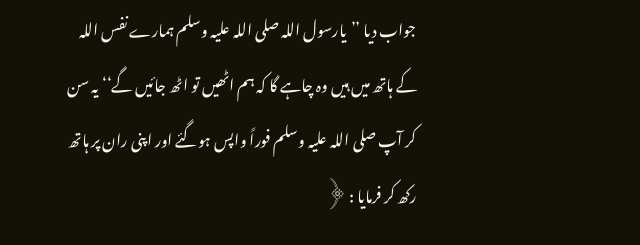جواب دیا ’’یارسول اللہ صلی اللہ علیہ وسلم ہمارے نفس اللہ کے ہاتھ میں ہیں وہ چاہے گا کہ ہم اٹھیں تو اٹھ جائیں گے‘‘ یہ سن کر آپ صلی اللہ علیہ وسلم فوراً واپس ہوگئے اور اپنی ران پر ہاتھ رکھ کر فرمایا : ﴿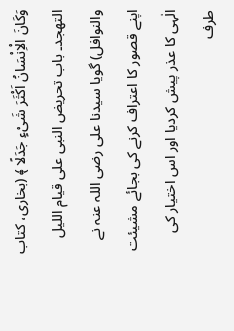وَکَانَ الْاِنْسَانُ اَکْثَرَ شَیْءٍ جَدَلًا ﴾ (بخاری، کتاب التھجد۔ باب تحریض النبی علی قیام اللیل والنوافل) گویا سیدنا علی رضی اللہ عنہ نے اپنے قصور کا اعتراف کرنے کی بجائے مشیئت الٰہی کا عذر پیش کردیا اور اس اختیار کی طرف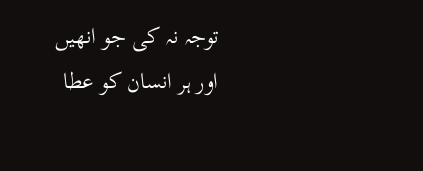توجہ نہ کی جو انھیں اور ہر انسان کو عطا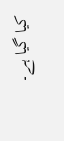کیا گیا ہے۔